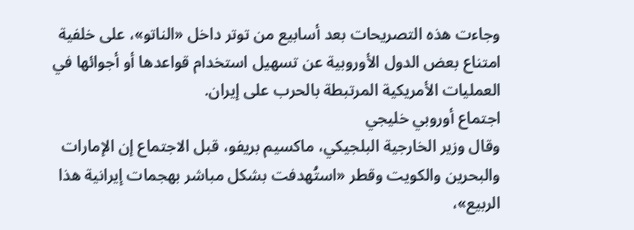وجاءت هذه التصريحات بعد أسابيع من توتر داخل «الناتو»، على خلفية امتناع بعض الدول الأوروبية عن تسهيل استخدام قواعدها أو أجوائها في العمليات الأمريكية المرتبطة بالحرب على إيران.
اجتماع أوروبي خليجي
وقال وزير الخارجية البلجيكي، ماكسيم بريفو، قبل الاجتماع إن الإمارات والبحرين والكويت وقطر «استُهدفت بشكل مباشر بهجمات إيرانية هذا الربيع»،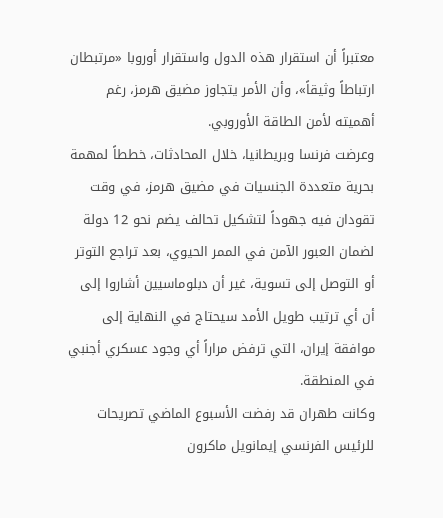معتبراً أن استقرار هذه الدول واستقرار أوروبا «مرتبطان ارتباطاً وثيقاً»، وأن الأمر يتجاوز مضيق هرمز، رغم أهميته لأمن الطاقة الأوروبي.
وعرضت فرنسا وبريطانيا، خلال المحادثات، خططاً لمهمة بحرية متعددة الجنسيات في مضيق هرمز، في وقت تقودان فيه جهوداً لتشكيل تحالف يضم نحو 12 دولة لضمان العبور الآمن في الممر الحيوي، بعد تراجع التوتر أو التوصل إلى تسوية، غير أن دبلوماسيين أشاروا إلى أن أي ترتيب طويل الأمد سيحتاج في النهاية إلى موافقة إيران، التي ترفض مراراً أي وجود عسكري أجنبي في المنطقة.
وكانت طهران قد رفضت الأسبوع الماضي تصريحات للرئيس الفرنسي إيمانويل ماكرون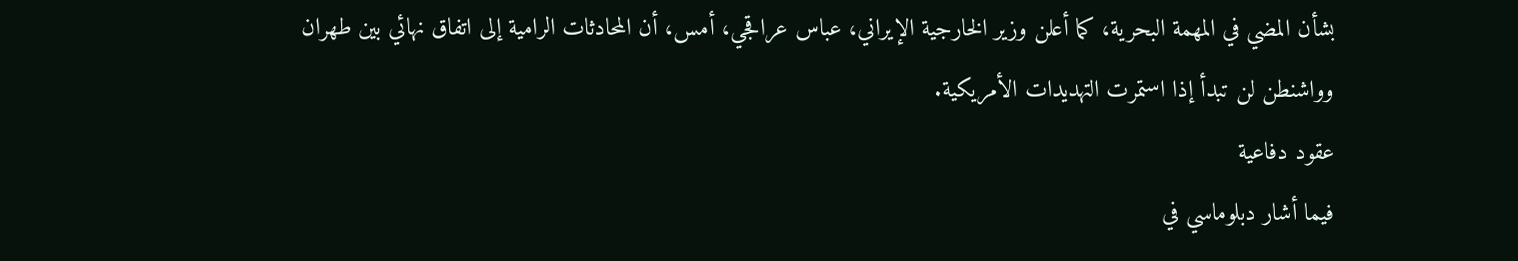بشأن المضي في المهمة البحرية، كما أعلن وزير الخارجية الإيراني، عباس عراقجي، أمس، أن المحادثات الرامية إلى اتفاق نهائي بين طهران وواشنطن لن تبدأ إذا استمرت التهديدات الأمريكية.
عقود دفاعية
فيما أشار دبلوماسي في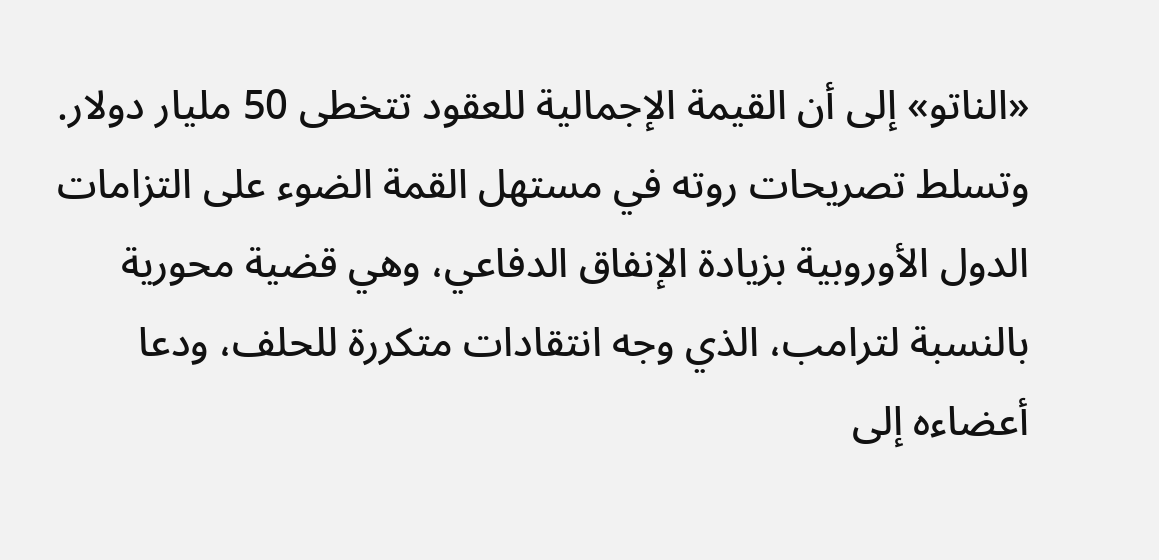«الناتو» إلى أن القيمة الإجمالية للعقود تتخطى 50 مليار دولار. وتسلط تصريحات روته في مستهل القمة الضوء على التزامات الدول الأوروبية بزيادة الإنفاق الدفاعي، وهي قضية محورية بالنسبة لترامب، الذي وجه انتقادات متكررة للحلف، ودعا أعضاءه إلى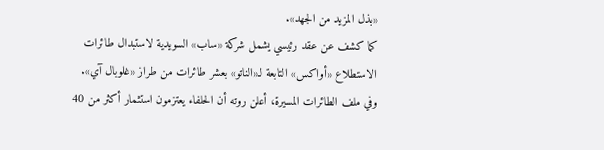«بذل المزيد من الجهد».
كما كشف عن عقد رئيسي يشمل شركة «ساب» السويدية لاستبدال طائرات الاستطلاع «أواكس» التابعة لـ«الناتو» بعشر طائرات من طراز «غلوبال آي».
وفي ملف الطائرات المسيرة، أعلن روته أن الحلفاء يعتزمون استثمار أكثر من 40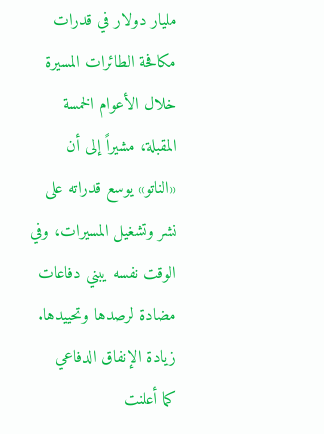مليار دولار في قدرات مكافحة الطائرات المسيرة خلال الأعوام الخمسة المقبلة، مشيراً إلى أن «الناتو» يوسع قدراته على نشر وتشغيل المسيرات، وفي الوقت نفسه يبني دفاعات مضادة لرصدها وتحييدها.
زيادة الإنفاق الدفاعي
كما أعلنت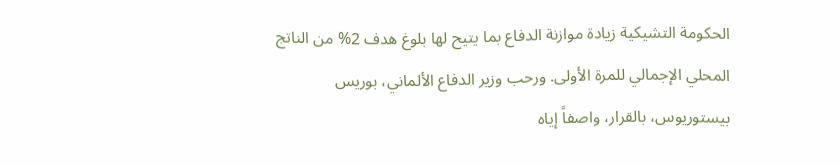الحكومة التشيكية زيادة موازنة الدفاع بما يتيح لها بلوغ هدف 2% من الناتج المحلي الإجمالي للمرة الأولى. ورحب وزير الدفاع الألماني، بوريس بيستوريوس، بالقرار، واصفاً إياه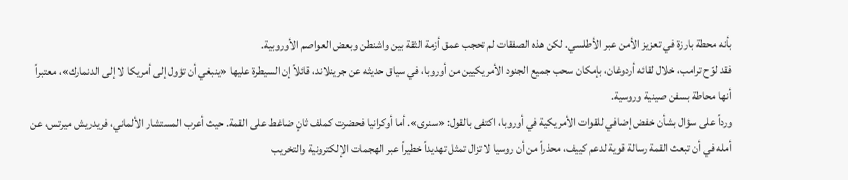بأنه محطة بارزة في تعزيز الأمن عبر الأطلسي. لكن هذه الصفقات لم تحجب عمق أزمة الثقة بين واشنطن وبعض العواصم الأوروبية.
فقد لوّح ترامب، خلال لقائه أردوغان، بإمكان سحب جميع الجنود الأمريكيين من أوروبا، في سياق حديثه عن جرينلاند، قائلاً إن السيطرة عليها «ينبغي أن تؤول إلى أمريكا لا إلى الدنمارك»، معتبراً أنها محاطة بسفن صينية وروسية.
ورداً على سؤال بشأن خفض إضافي للقوات الأمريكية في أوروبا، اكتفى بالقول: «سنرى». أما أوكرانيا فحضرت كملف ثانٍ ضاغط على القمة. حيث أعرب المستشار الألماني، فريدريش ميرتس، عن أمله في أن تبعث القمة رسالة قوية لدعم كييف، محذراً من أن روسيا لا تزال تمثل تهديداً خطيراً عبر الهجمات الإلكترونية والتخريب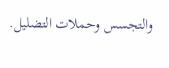والتجسس وحملات التضليل.